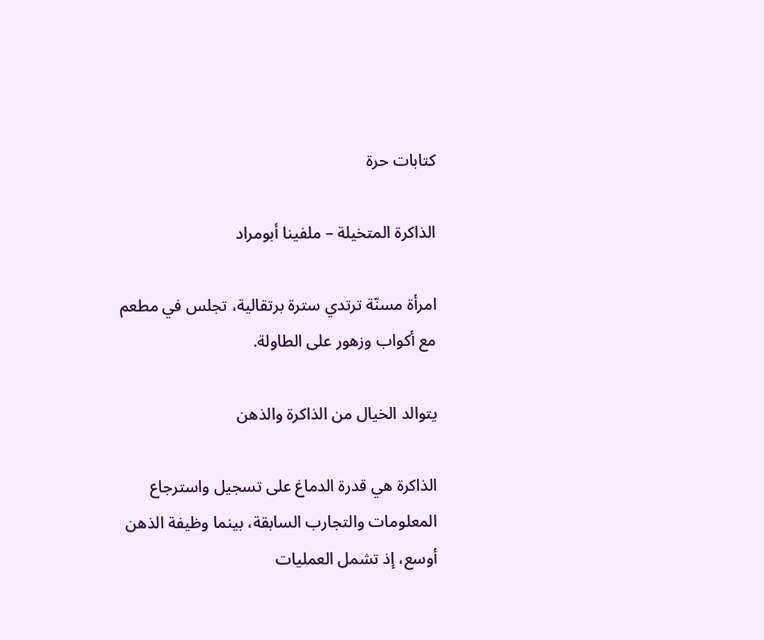كتابات حرة

الذاكرة المتخيلة – ملفينا أبومراد

امرأة مسنّة ترتدي سترة برتقالية، تجلس في مطعم مع أكواب وزهور على الطاولة.

يتوالد الخيال من الذاكرة والذهن

الذاكرة هي قدرة الدماغ على تسجيل واسترجاع المعلومات والتجارب السابقة، بينما وظيفة الذهن أوسع، إذ تشمل العمليات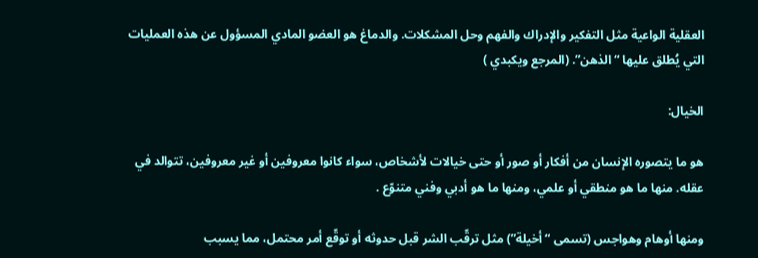العقلية الواعية مثل التفكير والإدراك والفهم وحل المشكلات. والدماغ هو العضو المادي المسؤول عن هذه العمليات التي يُطلق عليها “الذهن”. (المرجع ويكبدي )

الخيال:

هو ما يتصوره الإنسان من أفكار أو صور أو حتى خيالات لأشخاص، سواء كانوا معروفين أو غير معروفين، تتوالد في عقله. منها ما هو منطقي أو علمي، ومنها ما هو أدبي وفني متنوّع .

ومنها أوهام وهواجس (تسمى “أخيلة”) مثل ترقّب الشر قبل حدوثه أو توقّع أمر محتمل، مما يسبب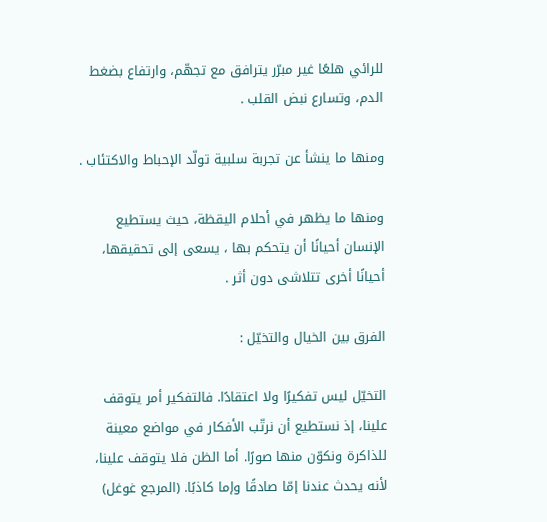للرائي هلعًا غير مبرّر يترافق مع تجهّم، وارتفاع بضغط الدم، وتسارع نبض القلب .

ومنها ما ينشأ عن تجربة سلبية تولّد الإحباط والاكتئاب .

ومنها ما يظهر في أحلام اليقظة، حيث يستطيع الإنسان أحيانًا أن يتحكم بها ، يسعى إلى تحقيقها، أحيانًا أخرى تتلاشى دون أثر .

الفرق بين الخيال والتخيّل :

التخيّل ليس تفكيرًا ولا اعتقادًا. فالتفكير أمر يتوقف علينا، إذ نستطيع أن نرتّب الأفكار في مواضع معينة للذاكرة ونكوّن منها صورًا. أما الظن فلا يتوقف علينا، لأنه يحدث عندنا إمّا صادقًا وإما كاذبًا. (المرجع غوغل)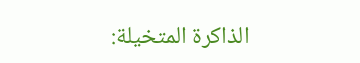الذاكرة المتخيلة: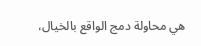هي محاولة دمج الواقع بالخيال،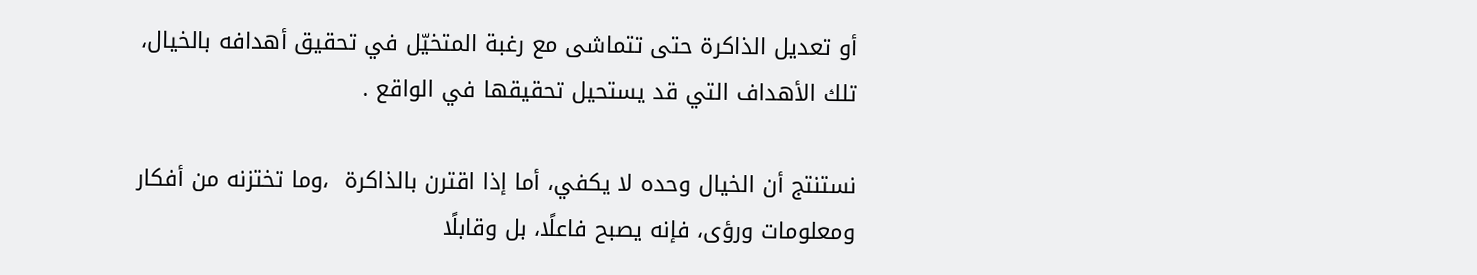أو تعديل الذاكرة حتى تتماشى مع رغبة المتخيّل في تحقيق أهدافه بالخيال، تلك الأهداف التي قد يستحيل تحقيقها في الواقع .

نستنتج أن الخيال وحده لا يكفي، أما إذا اقترن بالذاكرة  ،وما تختزنه من أفكار ومعلومات ورؤى، فإنه يصبح فاعلًا، بل وقابلًا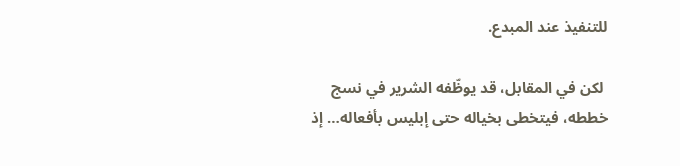للتنفيذ عند المبدع.

 لكن في المقابل، قد يوظّفه الشرير في نسج خططه، فيتخطى بخياله حتى إبليس بأفعاله… إذ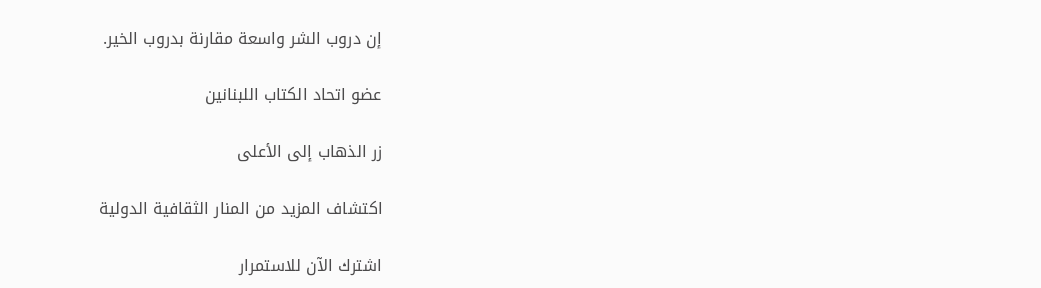إن دروب الشر واسعة مقارنة بدروب الخير.

عضو اتحاد الكتاب اللبنانين

زر الذهاب إلى الأعلى

اكتشاف المزيد من المنار الثقافية الدولية

اشترك الآن للاستمرار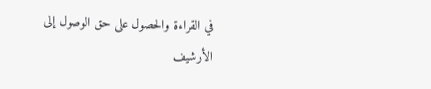في القراءة والحصول على حق الوصول إلى الأرشيف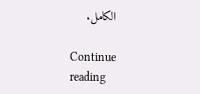الكامل.

Continue reading